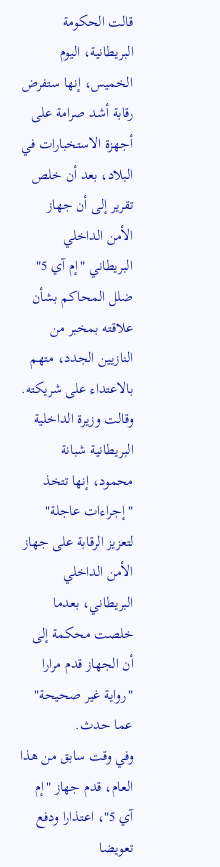قالت الحكومة البريطانية، اليوم الخميس، إنها ستفرض رقابة أشد صرامة على أجهزة الاستخبارات في البلاد، بعد أن خلص تقرير إلى أن جهاز الأمن الداخلي البريطاني "إم آي 5" ضلل المحاكم بشأن علاقته بمخبر من النازيين الجدد، متهم بالاعتداء على شريكته.
وقالت وزيرة الداخلية البريطانية شبانة محمود، إنها تتخذ "إجراءات عاجلة" لتعزيز الرقابة على جهاز الأمن الداخلي البريطاني، بعدما خلصت محكمة إلى أن الجهاز قدم مرارا "رواية غير صحيحة" عما حدث.
وفي وقت سابق من هذا العام، قدم جهاز "إم آي 5"، اعتذارا ودفع تعويضا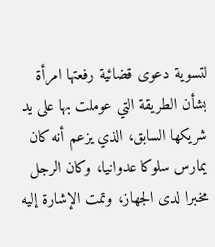لتسوية دعوى قضائية رفعتها امرأة بشأن الطريقة التي عوملت بها على يد شريكها السابق، الذي يزعم أنه كان يمارس سلوكا عدوانيا، وكان الرجل مخبرا لدى الجهاز، وتمت الإشارة إليه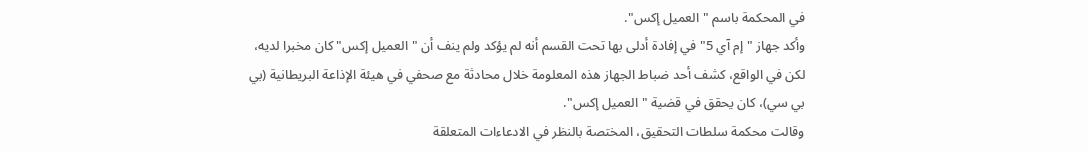في المحكمة باسم "العميل إكس".
وأكد جهاز "إم آي 5" في إفادة أدلى بها تحت القسم أنه لم يؤكد ولم ينف أن "العميل إكس" كان مخبرا لديه، لكن في الواقع، كشف أحد ضباط الجهاز هذه المعلومة خلال محادثة مع صحفي في هيئة الإذاعة البريطانية (بي بي سي)، كان يحقق في قضية "العميل إكس".
وقالت محكمة سلطات التحقيق، المختصة بالنظر في الادعاءات المتعلقة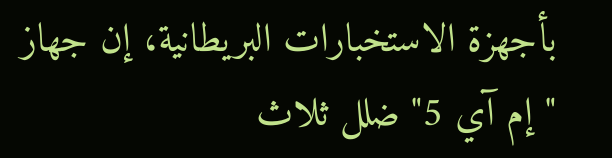بأجهزة الاستخبارات البريطانية، إن جهاز "إم آي 5" ضلل ثلاث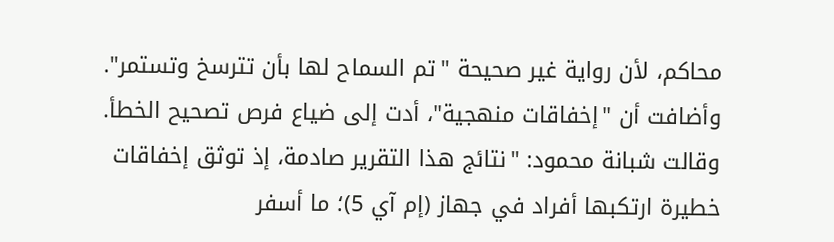محاكم، لأن رواية غير صحيحة "تم السماح لها بأن تترسخ وتستمر".
وأضافت أن "إخفاقات منهجية"، أدت إلى ضياع فرص تصحيح الخطأ.
وقالت شبانة محمود: "نتائج هذا التقرير صادمة، إذ توثق إخفاقات خطيرة ارتكبها أفراد في جهاز (إم آي 5)؛ ما أسفر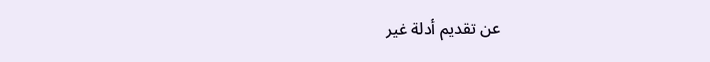عن تقديم أدلة غير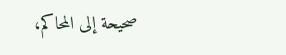صحيحة إلى المحاكم،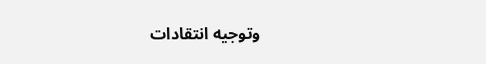وتوجيه انتقادات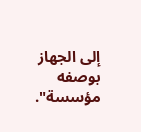إلى الجهاز بوصفه مؤسسة".